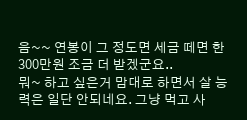음~~ 연봉이 그 정도면 세금 떼면 한 300만원 조금 더 받겠군요..
뭐~ 하고 싶은거 맘대로 하면서 살 능력은 일단 안되네요. 그냥 먹고 사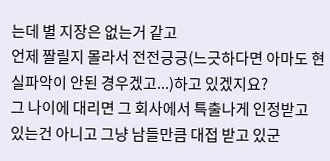는데 별 지장은 없는거 같고
언제 짤릴지 몰라서 전전긍긍(느긋하다면 아마도 현실파악이 안된 경우겠고...)하고 있겠지요?
그 나이에 대리면 그 회사에서 특출나게 인정받고 있는건 아니고 그냥 남들만큼 대접 받고 있군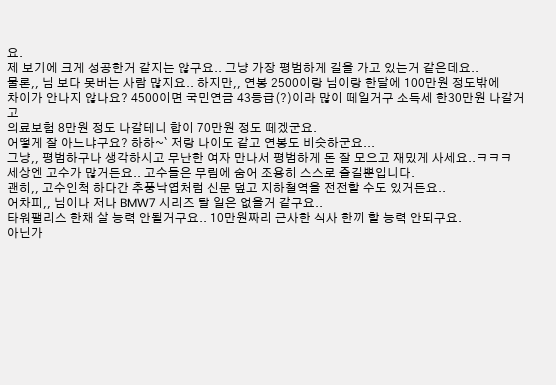요.
제 보기에 크게 성공한거 같지는 않구요.. 그냥 가장 평범하게 길을 가고 있는거 같은데요..
물론,, 님 보다 못버는 사람 많지요.. 하지만,, 연봉 2500이랑 님이랑 한달에 100만원 정도밖에
차이가 안나지 않나요? 4500이면 국민연금 43등급(?)이라 많이 떼일거구 소득세 한30만원 나갈거고
의료보험 8만원 정도 나갈테니 합이 70만원 정도 떼겠군요.
어떻게 잘 아느냐구요? 하하~` 저랑 나이도 같고 연봉도 비슷하군요...
그냥,, 평범하구나 생각하시고 무난한 여자 만나서 평범하게 돈 잘 모으고 재밌게 사세요..ㅋㅋㅋ
세상엔 고수가 많거든요.. 고수들은 무림에 숨어 조용히 스스로 즐길뿐입니다.
괜히,, 고수인척 하다간 추풍낙엽처럼 신문 덮고 지하철역을 전전할 수도 있거든요..
어차피,, 님이나 저나 BMW7 시리즈 탈 일은 없을거 같구요..
타워팰리스 한채 살 능력 안될거구요.. 10만원짜리 근사한 식사 한끼 할 능력 안되구요.
아닌가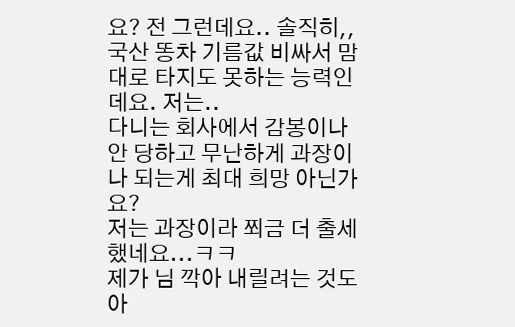요? 전 그런데요.. 솔직히,, 국산 똥차 기름값 비싸서 맘대로 타지도 못하는 능력인데요. 저는..
다니는 회사에서 감봉이나 안 당하고 무난하게 과장이나 되는게 최대 희망 아닌가요?
저는 과장이라 쬐금 더 출세했네요...ㅋㅋ
제가 님 깍아 내릴려는 것도 아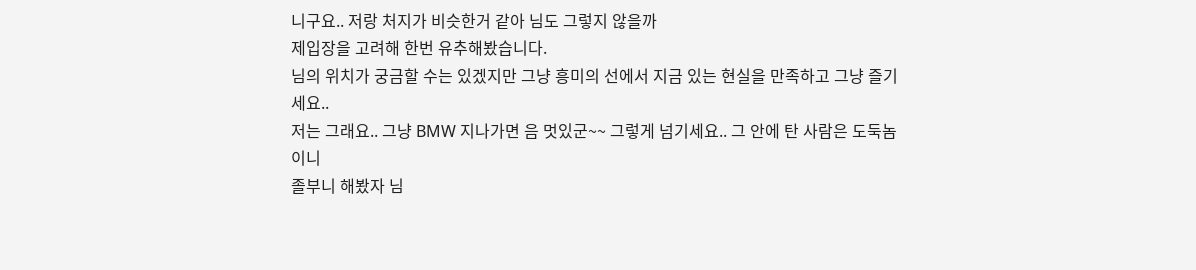니구요.. 저랑 처지가 비슷한거 같아 님도 그렇지 않을까
제입장을 고려해 한번 유추해봤습니다.
님의 위치가 궁금할 수는 있겠지만 그냥 흥미의 선에서 지금 있는 현실을 만족하고 그냥 즐기세요..
저는 그래요.. 그냥 BMW 지나가면 음 멋있군~~ 그렇게 넘기세요.. 그 안에 탄 사람은 도둑놈이니
졸부니 해봤자 님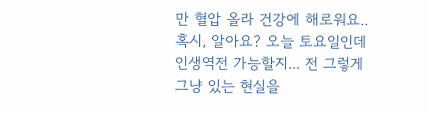만 혈압 올라 건강에 해로워요..
혹시, 알아요? 오늘 토요일인데 인생역전 가능할지... 전 그렇게 그냥 있는 현실을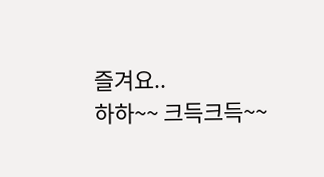즐겨요..
하하~~ 크득크득~~